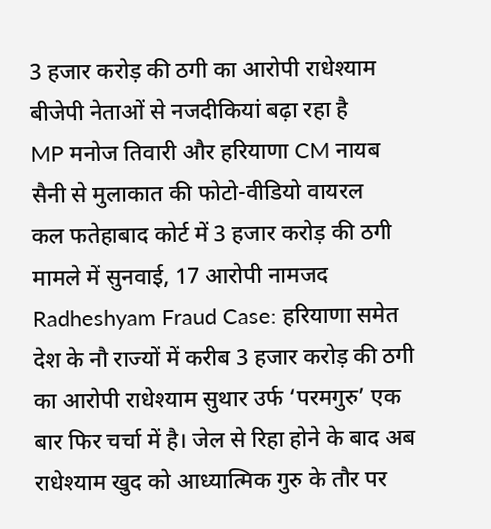3 हजार करोड़ की ठगी का आरोपी राधेश्याम बीजेपी नेताओं से नजदीकियां बढ़ा रहा है
MP मनोज तिवारी और हरियाणा CM नायब सैनी से मुलाकात की फोटो-वीडियो वायरल
कल फतेहाबाद कोर्ट में 3 हजार करोड़ की ठगी मामले में सुनवाई, 17 आरोपी नामजद
Radheshyam Fraud Case: हरियाणा समेत देश के नौ राज्यों में करीब 3 हजार करोड़ की ठगी का आरोपी राधेश्याम सुथार उर्फ ‘परमगुरु’ एक बार फिर चर्चा में है। जेल से रिहा होने के बाद अब राधेश्याम खुद को आध्यात्मिक गुरु के तौर पर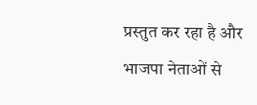प्रस्तुत कर रहा है और भाजपा नेताओं से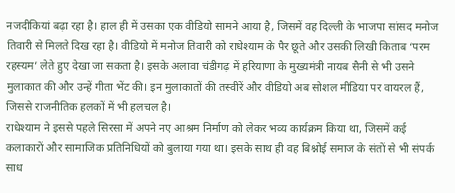नजदीकियां बढ़ा रहा है। हाल ही में उसका एक वीडियो सामने आया है, जिसमें वह दिल्ली के भाजपा सांसद मनोज तिवारी से मिलते दिख रहा है। वीडियो में मनोज तिवारी को राधेश्याम के पैर छूते और उसकी लिखी किताब ‘परम रहस्यम’ लेते हुए देखा जा सकता है। इसके अलावा चंडीगढ़ में हरियाणा के मुख्यमंत्री नायब सैनी से भी उसने मुलाकात की और उन्हें गीता भेंट की। इन मुलाकातों की तस्वीरें और वीडियो अब सोशल मीडिया पर वायरल हैं, जिससे राजनीतिक हलकों में भी हलचल है।
राधेश्याम ने इससे पहले सिरसा में अपने नए आश्रम निर्माण को लेकर भव्य कार्यक्रम किया था, जिसमें कई कलाकारों और सामाजिक प्रतिनिधियों को बुलाया गया था। इसके साथ ही वह बिश्नोई समाज के संतों से भी संपर्क साध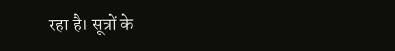रहा है। सूत्रों के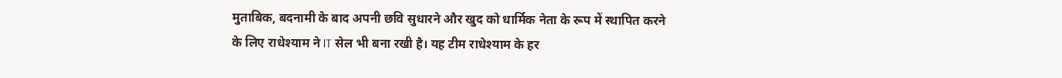मुताबिक, बदनामी के बाद अपनी छवि सुधारने और खुद को धार्मिक नेता के रूप में स्थापित करने के लिए राधेश्याम ने IT सेल भी बना रखी है। यह टीम राधेश्याम के हर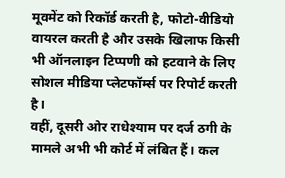मूवमेंट को रिकॉर्ड करती है, फोटो-वीडियो वायरल करती है और उसके खिलाफ किसी भी ऑनलाइन टिप्पणी को हटवाने के लिए सोशल मीडिया प्लेटफॉर्म्स पर रिपोर्ट करती है।
वहीं, दूसरी ओर राधेश्याम पर दर्ज ठगी के मामले अभी भी कोर्ट में लंबित हैं। कल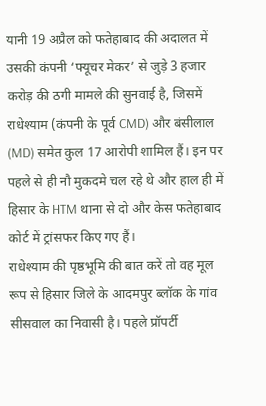यानी 19 अप्रैल को फतेहाबाद की अदालत में उसकी कंपनी ‘फ्यूचर मेकर’ से जुड़े 3 हजार करोड़ की ठगी मामले की सुनवाई है, जिसमें राधेश्याम (कंपनी के पूर्व CMD) और बंसीलाल (MD) समेत कुल 17 आरोपी शामिल हैं। इन पर पहले से ही नौ मुकदमे चल रहे थे और हाल ही में हिसार के HTM थाना से दो और केस फतेहाबाद कोर्ट में ट्रांसफर किए गए हैं।
राधेश्याम की पृष्ठभूमि की बात करें तो वह मूल रूप से हिसार जिले के आदमपुर ब्लॉक के गांव सीसवाल का निवासी है। पहले प्रॉपर्टी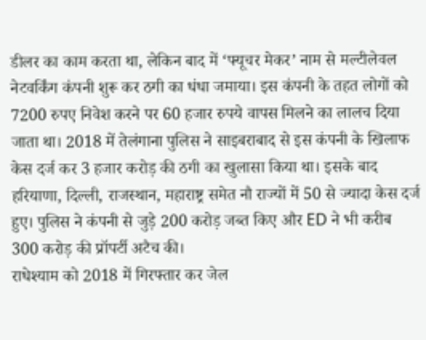डीलर का काम करता था, लेकिन बाद में ‘फ्यूचर मेकर’ नाम से मल्टीलेवल नेटवर्किंग कंपनी शुरू कर ठगी का धंधा जमाया। इस कंपनी के तहत लोगों को 7200 रुपए निवेश करने पर 60 हजार रुपये वापस मिलने का लालच दिया जाता था। 2018 में तेलंगाना पुलिस ने साइबराबाद से इस कंपनी के खिलाफ केस दर्ज कर 3 हजार करोड़ की ठगी का खुलासा किया था। इसके बाद हरियाणा, दिल्ली, राजस्थान, महाराष्ट्र समेत नौ राज्यों में 50 से ज्यादा केस दर्ज हुए। पुलिस ने कंपनी से जुड़े 200 करोड़ जब्त किए और ED ने भी करीब 300 करोड़ की प्रॉपर्टी अटैच की।
राधेश्याम को 2018 में गिरफ्तार कर जेल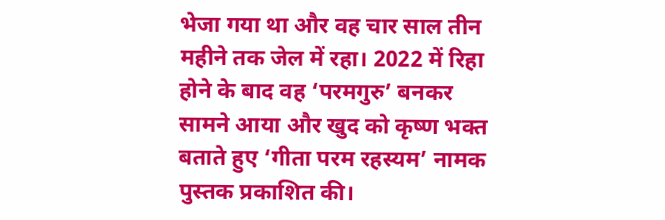भेजा गया था और वह चार साल तीन महीने तक जेल में रहा। 2022 में रिहा होने के बाद वह ‘परमगुरु’ बनकर सामने आया और खुद को कृष्ण भक्त बताते हुए ‘गीता परम रहस्यम’ नामक पुस्तक प्रकाशित की।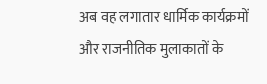अब वह लगातार धार्मिक कार्यक्रमों और राजनीतिक मुलाकातों के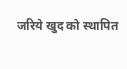जरिये खुद को स्थापित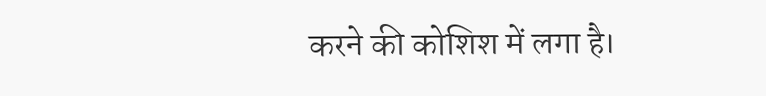करने की कोशिश में लगा है।